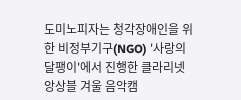도미노피자는 청각장애인을 위한 비정부기구(NGO) '사랑의달팽이'에서 진행한 클라리넷앙상블 겨울 음악캠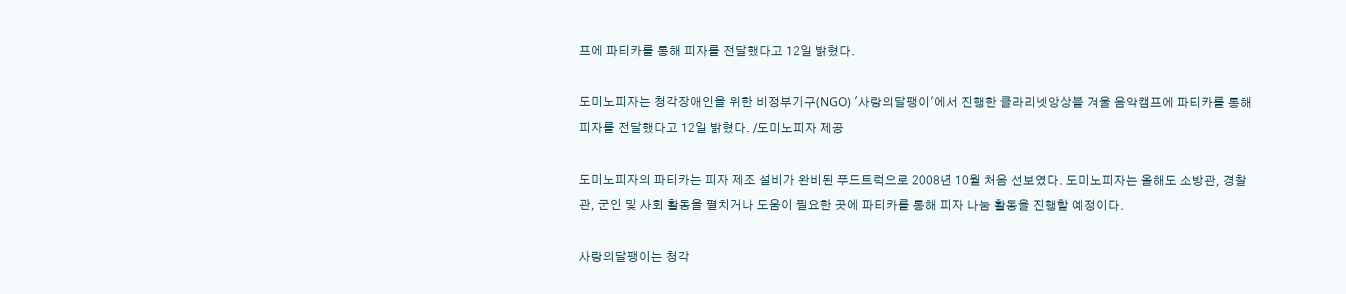프에 파티카를 통해 피자를 전달했다고 12일 밝혔다.

도미노피자는 청각장애인을 위한 비정부기구(NGO) '사랑의달팽이'에서 진행한 클라리넷앙상블 겨울 음악캠프에 파티카를 통해 피자를 전달했다고 12일 밝혔다. /도미노피자 제공

도미노피자의 파티카는 피자 제조 설비가 완비된 푸드트럭으로 2008년 10월 처음 선보였다. 도미노피자는 올해도 소방관, 경찰관, 군인 및 사회 활동을 펼치거나 도움이 필요한 곳에 파티카를 통해 피자 나눔 활동을 진행할 예정이다.

사랑의달팽이는 청각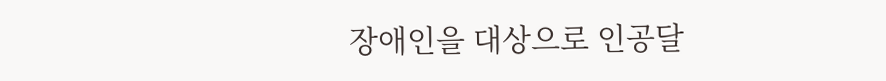장애인을 대상으로 인공달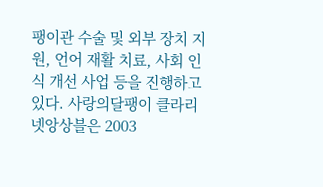팽이관 수술 및 외부 장치 지원, 언어 재활 치료, 사회 인식 개선 사업 등을 진행하고 있다. 사랑의달팽이 클라리넷앙상블은 2003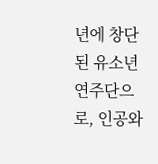년에 창단된 유소년 연주단으로, 인공와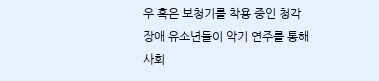우 혹은 보청기를 착용 중인 청각장애 유소년들이 악기 연주를 통해 사회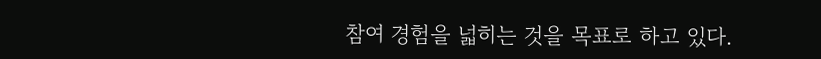참여 경험을 넓히는 것을 목표로 하고 있다.